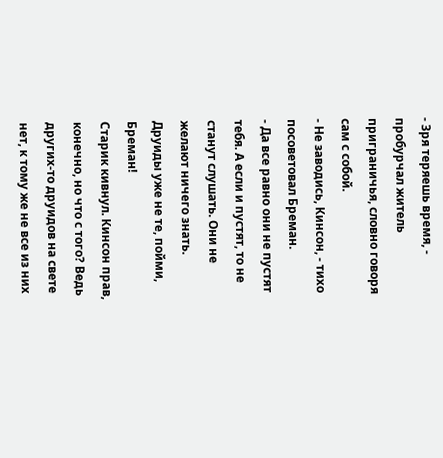- Зря теряешь время, - пробурчал житель приграничья, словно говоря сам с собой.
- Не заводись, Кинсон, - тихо посоветовал Бреман.
- Да все равно они не пустят тебя. А если и пустят, то не станут слушать. Они не желают ничего знать. Друиды уже не те, пойми, Бреман!
Старик кивнул. Кинсон прав, конечно, но что с того? Ведь других-то друидов на свете нет, к тому же не все из них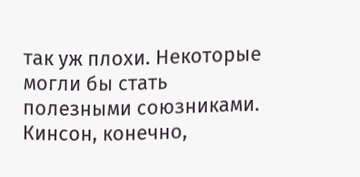так уж плохи. Некоторые могли бы стать полезными союзниками. Кинсон, конечно,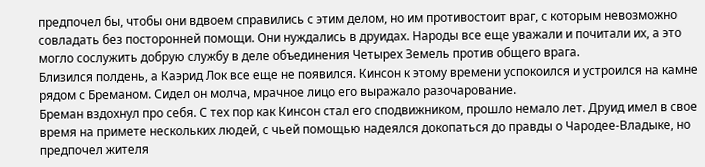предпочел бы, чтобы они вдвоем справились с этим делом, но им противостоит враг, с которым невозможно совладать без посторонней помощи. Они нуждались в друидах. Народы все еще уважали и почитали их, а это могло сослужить добрую службу в деле объединения Четырех Земель против общего врага.
Близился полдень, а Каэрид Лок все еще не появился. Кинсон к этому времени успокоился и устроился на камне рядом с Бреманом. Сидел он молча, мрачное лицо его выражало разочарование.
Бреман вздохнул про себя. С тех пор как Кинсон стал его сподвижником, прошло немало лет. Друид имел в свое время на примете нескольких людей, с чьей помощью надеялся докопаться до правды о Чародее-Владыке, но предпочел жителя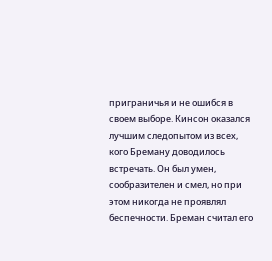приграничья и не ошибся в своем выборе. Кинсон оказался лучшим следопытом из всех, кого Бреману доводилось встречать. Он был умен, сообразителен и смел, но при этом никогда не проявлял беспечности. Бреман считал его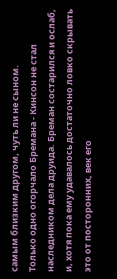самым близким другом, чуть ли не сыном.
Только одно огорчало Бремана - Кинсон не стал наследником дела друида. Бреман состарился и ослаб, и, хотя пока ему удавалось достаточно ловко скрывать это от посторонних, век его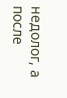недолог, а после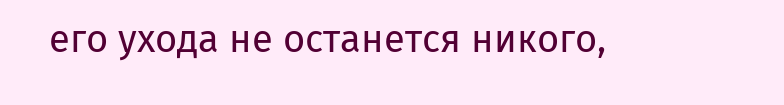его ухода не останется никого,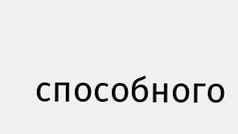способного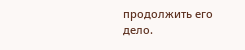продолжить его дело.